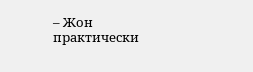– Жон практически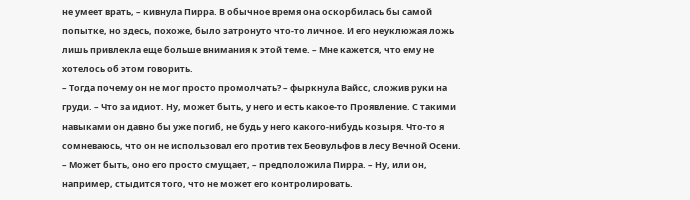не умеет врать, – кивнула Пирра. В обычное время она оскорбилась бы самой попытке, но здесь, похоже, было затронуто что-то личное. И его неуклюжая ложь лишь привлекла еще больше внимания к этой теме. – Мне кажется, что ему не хотелось об этом говорить.
– Тогда почему он не мог просто промолчать? – фыркнула Вайсс, сложив руки на груди. – Что за идиот. Ну, может быть, у него и есть какое-то Проявление. С такими навыками он давно бы уже погиб, не будь у него какого-нибудь козыря. Что-то я сомневаюсь, что он не использовал его против тех Беовульфов в лесу Вечной Осени.
– Может быть, оно его просто смущает, – предположила Пирра. – Ну, или он, например, стыдится того, что не может его контролировать.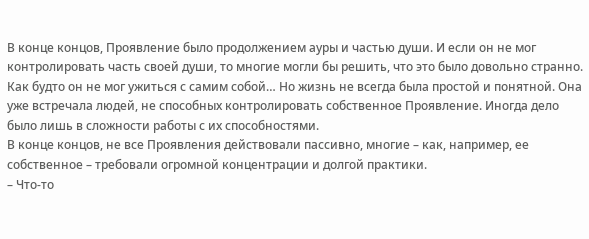В конце концов, Проявление было продолжением ауры и частью души. И если он не мог контролировать часть своей души, то многие могли бы решить, что это было довольно странно. Как будто он не мог ужиться с самим собой… Но жизнь не всегда была простой и понятной. Она уже встречала людей, не способных контролировать собственное Проявление. Иногда дело было лишь в сложности работы с их способностями.
В конце концов, не все Проявления действовали пассивно, многие – как, например, ее собственное – требовали огромной концентрации и долгой практики.
– Что-то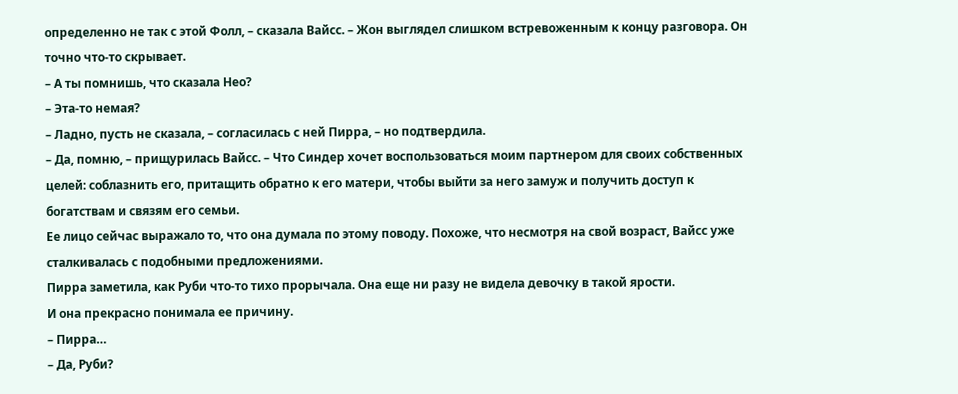определенно не так с этой Фолл, – сказала Вайсс. – Жон выглядел слишком встревоженным к концу разговора. Он точно что-то скрывает.
– А ты помнишь, что сказала Нео?
– Эта-то немая?
– Ладно, пусть не сказала, – согласилась с ней Пирра, – но подтвердила.
– Да, помню, – прищурилась Вайсс. – Что Синдер хочет воспользоваться моим партнером для своих собственных целей: соблазнить его, притащить обратно к его матери, чтобы выйти за него замуж и получить доступ к богатствам и связям его семьи.
Ее лицо сейчас выражало то, что она думала по этому поводу. Похоже, что несмотря на свой возраст, Вайсс уже сталкивалась с подобными предложениями.
Пирра заметила, как Руби что-то тихо прорычала. Она еще ни разу не видела девочку в такой ярости.
И она прекрасно понимала ее причину.
– Пирра…
– Да, Руби?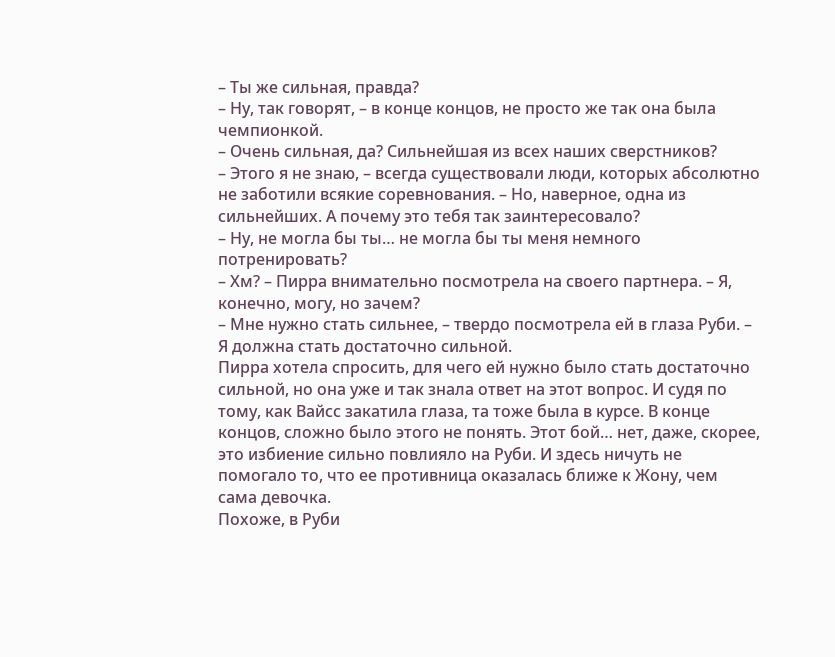– Ты же сильная, правда?
– Ну, так говорят, – в конце концов, не просто же так она была чемпионкой.
– Очень сильная, да? Сильнейшая из всех наших сверстников?
– Этого я не знаю, – всегда существовали люди, которых абсолютно не заботили всякие соревнования. – Но, наверное, одна из сильнейших. А почему это тебя так заинтересовало?
– Ну, не могла бы ты… не могла бы ты меня немного потренировать?
– Хм? – Пирра внимательно посмотрела на своего партнера. – Я, конечно, могу, но зачем?
– Мне нужно стать сильнее, – твердо посмотрела ей в глаза Руби. – Я должна стать достаточно сильной.
Пирра хотела спросить, для чего ей нужно было стать достаточно сильной, но она уже и так знала ответ на этот вопрос. И судя по тому, как Вайсс закатила глаза, та тоже была в курсе. В конце концов, сложно было этого не понять. Этот бой… нет, даже, скорее, это избиение сильно повлияло на Руби. И здесь ничуть не помогало то, что ее противница оказалась ближе к Жону, чем сама девочка.
Похоже, в Руби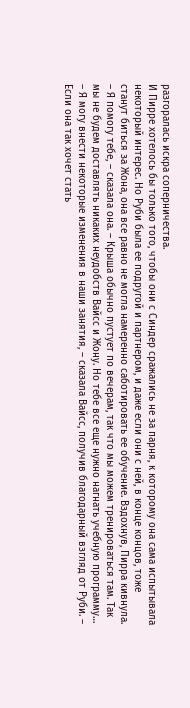разгоралась искра соперничества.
И Пирре хотелось бы только того, чтобы они с Синдер сражались не за парня, к которому она сама испытывала некоторый интерес. Но Руби была ее подругой и партнером, и даже если они с ней, в конце концов, тоже станут биться за Жона, она все равно не могла намеренно саботировать ее обучение. Вздохнув, Пирра кивнула.
– Я помогу тебе, – сказала она. – Крыша обычно пустует по вечерам, так что мы можем тренироваться там. Так мы не будем доставлять никаких неудобств Вайсс и Жону. Но тебе все еще нужно нагнать учебную программу…
– Я могу внести некоторые изменения в наши занятия, – сказала Вайсс, получив благодарный взгляд от Руби. – Если она так хочет стать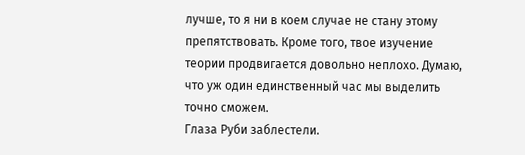лучше, то я ни в коем случае не стану этому препятствовать. Кроме того, твое изучение теории продвигается довольно неплохо. Думаю, что уж один единственный час мы выделить точно сможем.
Глаза Руби заблестели.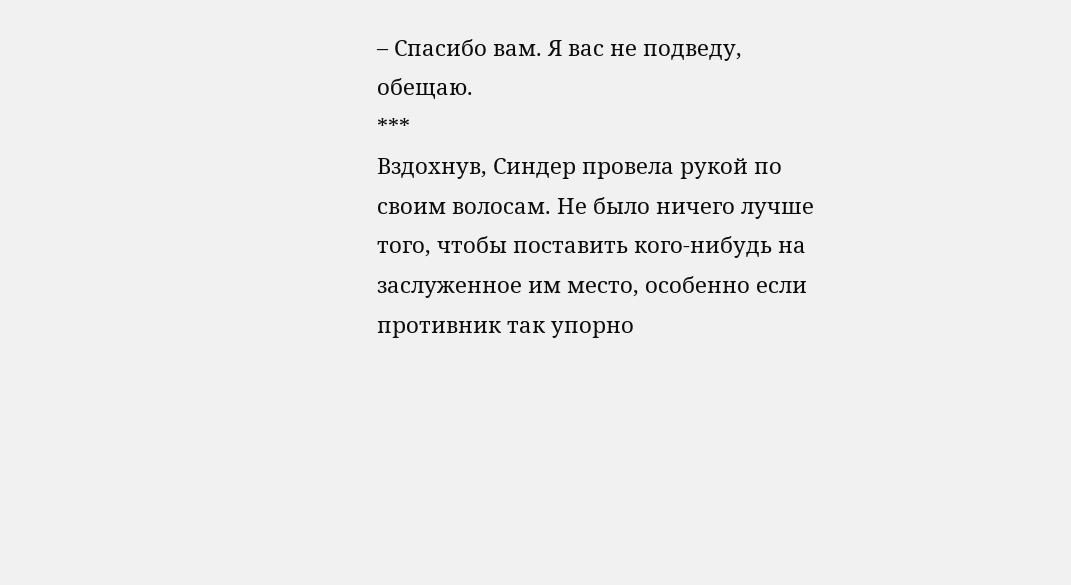– Спасибо вам. Я вас не подведу, обещаю.
***
Вздохнув, Синдер провела рукой по своим волосам. Не было ничего лучше того, чтобы поставить кого-нибудь на заслуженное им место, особенно если противник так упорно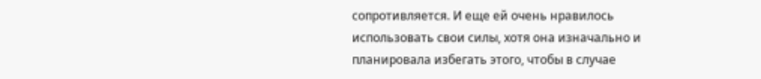сопротивляется. И еще ей очень нравилось использовать свои силы, хотя она изначально и планировала избегать этого, чтобы в случае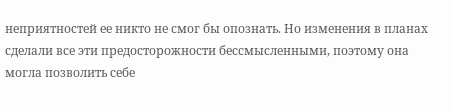неприятностей ее никто не смог бы опознать. Но изменения в планах сделали все эти предосторожности бессмысленными, поэтому она могла позволить себе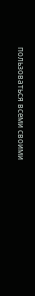пользоваться всеми своими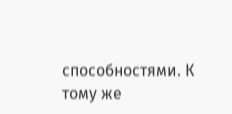способностями. К тому же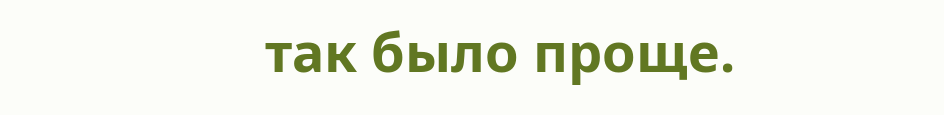так было проще.